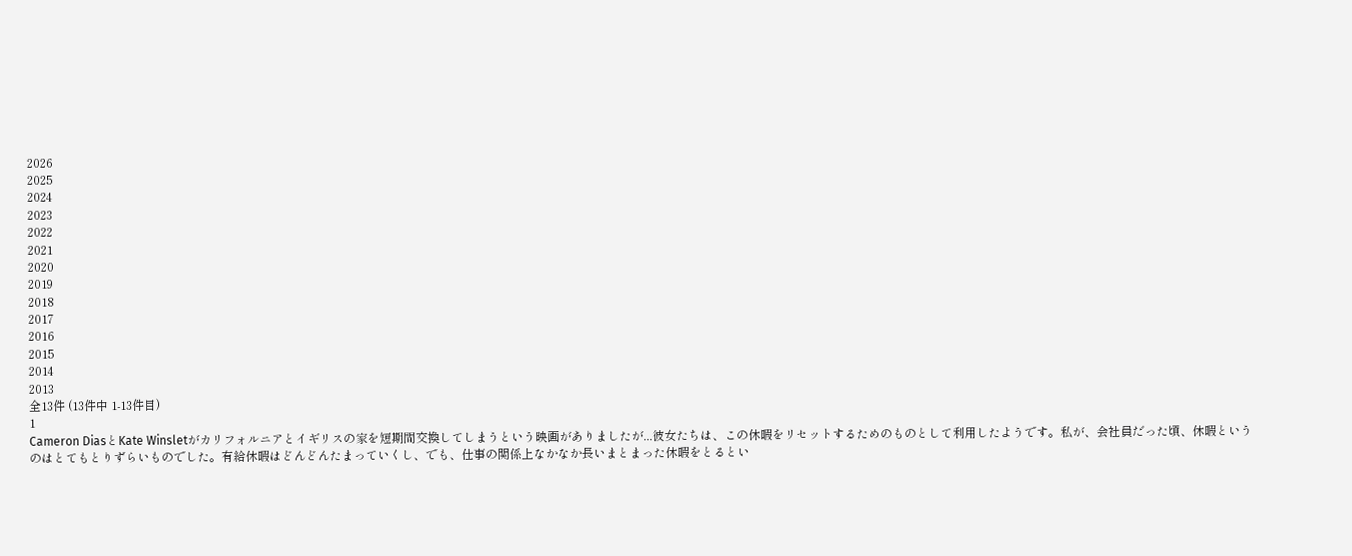2026
2025
2024
2023
2022
2021
2020
2019
2018
2017
2016
2015
2014
2013
全13件 (13件中 1-13件目)
1
Cameron DiasとKate Winsletがカリフォルニアとイギリスの家を短期間交換してしまうという映画がありましたが...彼女たちは、この休暇をリセットするためのものとして利用したようです。私が、会社員だった頃、休暇というのはとてもとりずらいものでした。有給休暇はどんどんたまっていくし、でも、仕事の関係上なかなか長いまとまった休暇をとるとい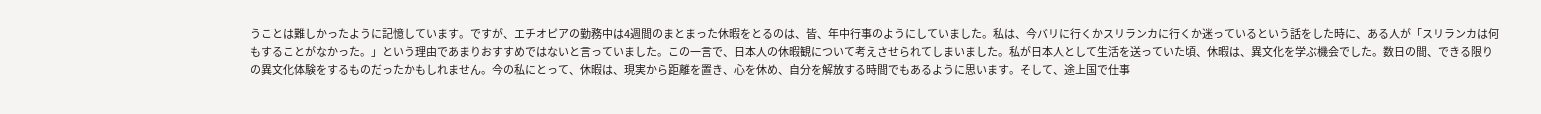うことは難しかったように記憶しています。ですが、エチオピアの勤務中は4週間のまとまった休暇をとるのは、皆、年中行事のようにしていました。私は、今バリに行くかスリランカに行くか迷っているという話をした時に、ある人が「スリランカは何もすることがなかった。」という理由であまりおすすめではないと言っていました。この一言で、日本人の休暇観について考えさせられてしまいました。私が日本人として生活を送っていた頃、休暇は、異文化を学ぶ機会でした。数日の間、できる限りの異文化体験をするものだったかもしれません。今の私にとって、休暇は、現実から距離を置き、心を休め、自分を解放する時間でもあるように思います。そして、途上国で仕事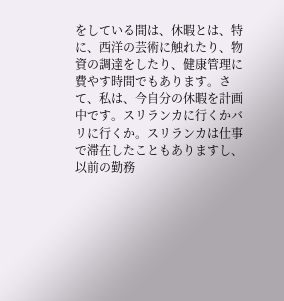をしている間は、休暇とは、特に、西洋の芸術に触れたり、物資の調達をしたり、健康管理に費やす時間でもあります。さて、私は、今自分の休暇を計画中です。スリランカに行くかバリに行くか。スリランカは仕事で滞在したこともありますし、以前の勤務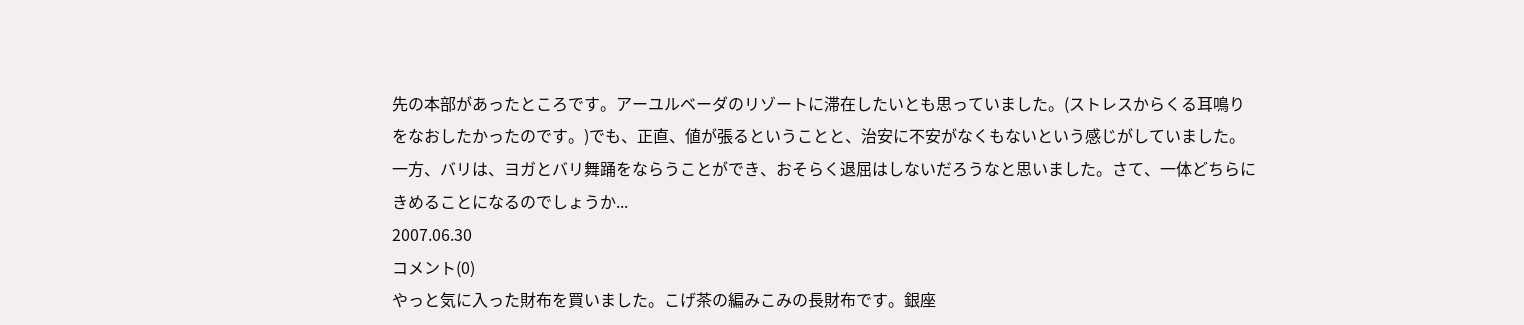先の本部があったところです。アーユルベーダのリゾートに滞在したいとも思っていました。(ストレスからくる耳鳴りをなおしたかったのです。)でも、正直、値が張るということと、治安に不安がなくもないという感じがしていました。一方、バリは、ヨガとバリ舞踊をならうことができ、おそらく退屈はしないだろうなと思いました。さて、一体どちらにきめることになるのでしょうか...
2007.06.30
コメント(0)
やっと気に入った財布を買いました。こげ茶の編みこみの長財布です。銀座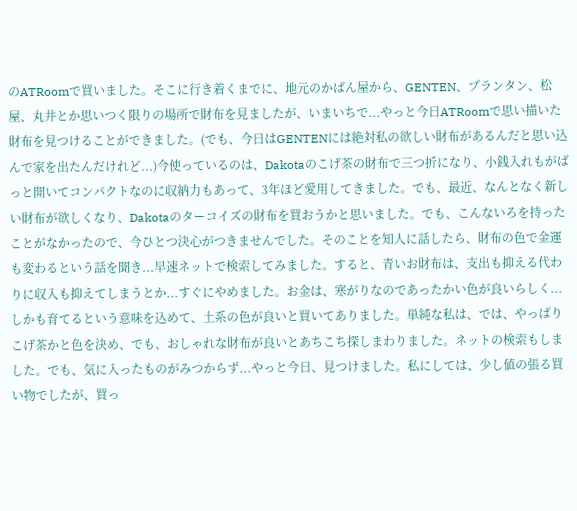のATRoomで買いました。そこに行き着くまでに、地元のかばん屋から、GENTEN、プランタン、松屋、丸井とか思いつく限りの場所で財布を見ましたが、いまいちで...やっと今日ATRoomで思い描いた財布を見つけることができました。(でも、今日はGENTENには絶対私の欲しい財布があるんだと思い込んで家を出たんだけれど...)今使っているのは、Dakotaのこげ茶の財布で三つ折になり、小銭入れもがばっと開いてコンパクトなのに収納力もあって、3年ほど愛用してきました。でも、最近、なんとなく新しい財布が欲しくなり、Dakotaのターコイズの財布を買おうかと思いました。でも、こんないろを持ったことがなかったので、今ひとつ決心がつきませんでした。そのことを知人に話したら、財布の色で金運も変わるという話を聞き...早速ネットで検索してみました。すると、青いお財布は、支出も抑える代わりに収入も抑えてしまうとか...すぐにやめました。お金は、寒がりなのであったかい色が良いらしく...しかも育てるという意味を込めて、土系の色が良いと買いてありました。単純な私は、では、やっぱりこげ茶かと色を決め、でも、おしゃれな財布が良いとあちこち探しまわりました。ネットの検索もしました。でも、気に入ったものがみつからず...やっと今日、見つけました。私にしては、少し値の張る買い物でしたが、買っ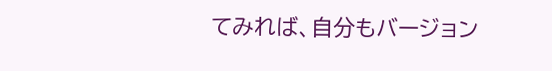てみれば、自分もバージョン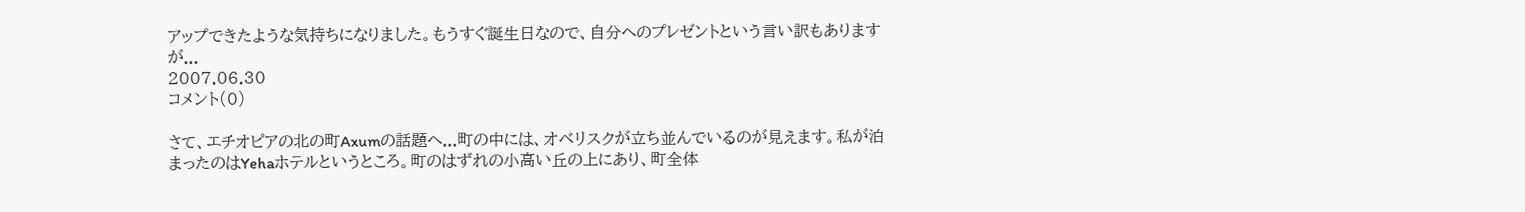アップできたような気持ちになりました。もうすぐ誕生日なので、自分へのプレゼントという言い訳もありますが...
2007.06.30
コメント(0)

さて、エチオピアの北の町Axumの話題へ...町の中には、オベリスクが立ち並んでいるのが見えます。私が泊まったのはYehaホテルというところ。町のはずれの小高い丘の上にあり、町全体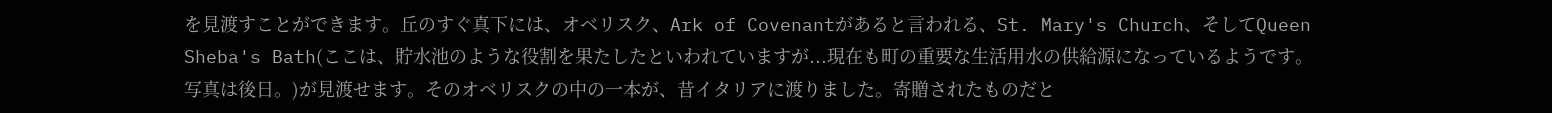を見渡すことができます。丘のすぐ真下には、オベリスク、Ark of Covenantがあると言われる、St. Mary's Church、そしてQueen Sheba's Bath(ここは、貯水池のような役割を果たしたといわれていますが...現在も町の重要な生活用水の供給源になっているようです。写真は後日。)が見渡せます。そのオベリスクの中の一本が、昔イタリアに渡りました。寄贈されたものだと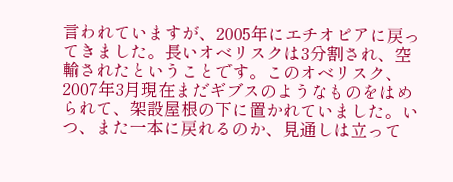言われていますが、2005年にエチオピアに戻ってきました。長いオベリスクは3分割され、空輸されたということです。このオベリスク、2007年3月現在まだギブスのようなものをはめられて、架設屋根の下に置かれていました。いつ、また一本に戻れるのか、見通しは立って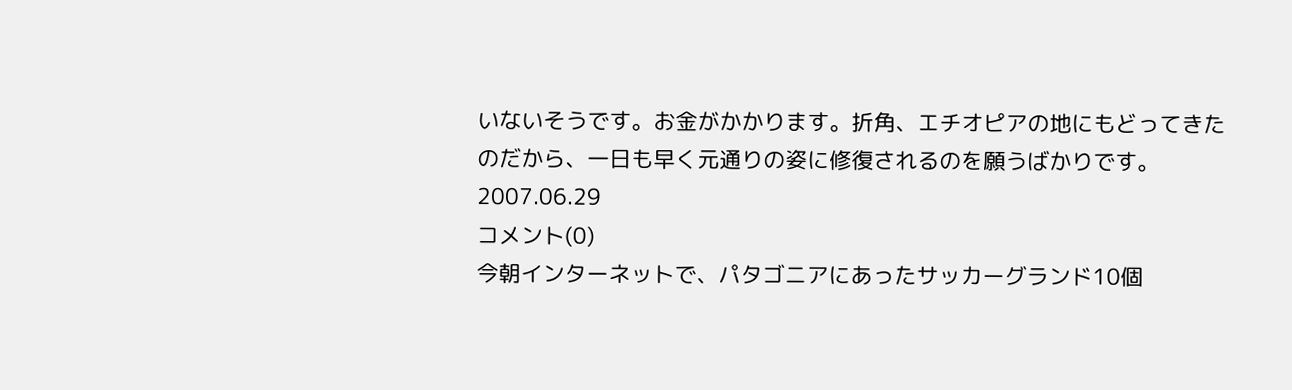いないそうです。お金がかかります。折角、エチオピアの地にもどってきたのだから、一日も早く元通りの姿に修復されるのを願うばかりです。
2007.06.29
コメント(0)
今朝インターネットで、パタゴニアにあったサッカーグランド10個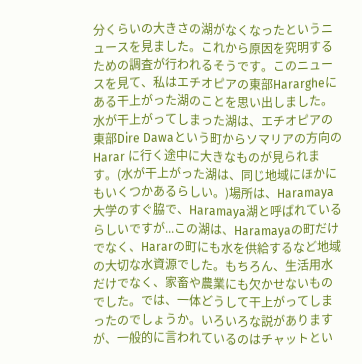分くらいの大きさの湖がなくなったというニュースを見ました。これから原因を究明するための調査が行われるそうです。このニュースを見て、私はエチオピアの東部Harargheにある干上がった湖のことを思い出しました。水が干上がってしまった湖は、エチオピアの東部Dire Dawaという町からソマリアの方向のHarar に行く途中に大きなものが見られます。(水が干上がった湖は、同じ地域にほかにもいくつかあるらしい。)場所は、Haramaya大学のすぐ脇で、Haramaya湖と呼ばれているらしいですが...この湖は、Haramayaの町だけでなく、Hararの町にも水を供給するなど地域の大切な水資源でした。もちろん、生活用水だけでなく、家畜や農業にも欠かせないものでした。では、一体どうして干上がってしまったのでしょうか。いろいろな説がありますが、一般的に言われているのはチャットとい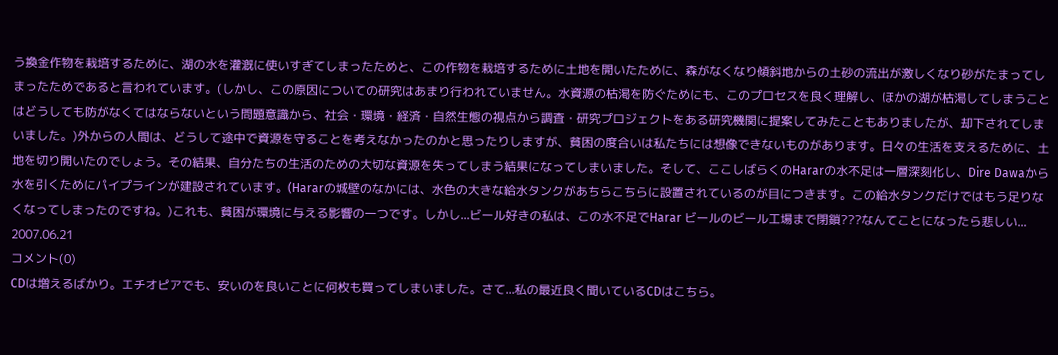う換金作物を栽培するために、湖の水を灌漑に使いすぎてしまったためと、この作物を栽培するために土地を開いたために、森がなくなり傾斜地からの土砂の流出が激しくなり砂がたまってしまったためであると言われています。(しかし、この原因についての研究はあまり行われていません。水資源の枯渇を防ぐためにも、このプロセスを良く理解し、ほかの湖が枯渇してしまうことはどうしても防がなくてはならないという問題意識から、社会・環境・経済・自然生態の視点から調査・研究プロジェクトをある研究機関に提案してみたこともありましたが、却下されてしまいました。)外からの人間は、どうして途中で資源を守ることを考えなかったのかと思ったりしますが、貧困の度合いは私たちには想像できないものがあります。日々の生活を支えるために、土地を切り開いたのでしょう。その結果、自分たちの生活のための大切な資源を失ってしまう結果になってしまいました。そして、ここしばらくのHararの水不足は一層深刻化し、Dire Dawaから水を引くためにパイプラインが建設されています。(Hararの城壁のなかには、水色の大きな給水タンクがあちらこちらに設置されているのが目につきます。この給水タンクだけではもう足りなくなってしまったのですね。)これも、貧困が環境に与える影響の一つです。しかし...ビール好きの私は、この水不足でHarar ビールのビール工場まで閉鎖???なんてことになったら悲しい...
2007.06.21
コメント(0)
CDは増えるばかり。エチオピアでも、安いのを良いことに何枚も買ってしまいました。さて...私の最近良く聞いているCDはこちら。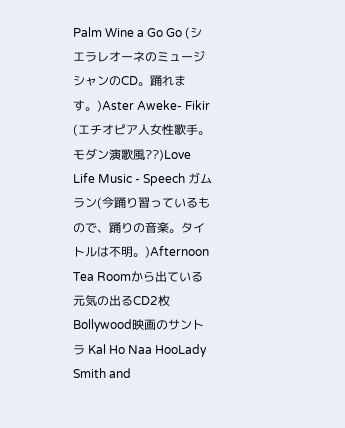Palm Wine a Go Go (シエラレオーネのミュージシャンのCD。踊れます。)Aster Aweke- Fikir (エチオピア人女性歌手。モダン演歌風??)Love Life Music - Speech ガムラン(今踊り習っているもので、踊りの音楽。タイトルは不明。)Afternoon Tea Roomから出ている元気の出るCD2枚Bollywood映画のサントラ Kal Ho Naa HooLady Smith and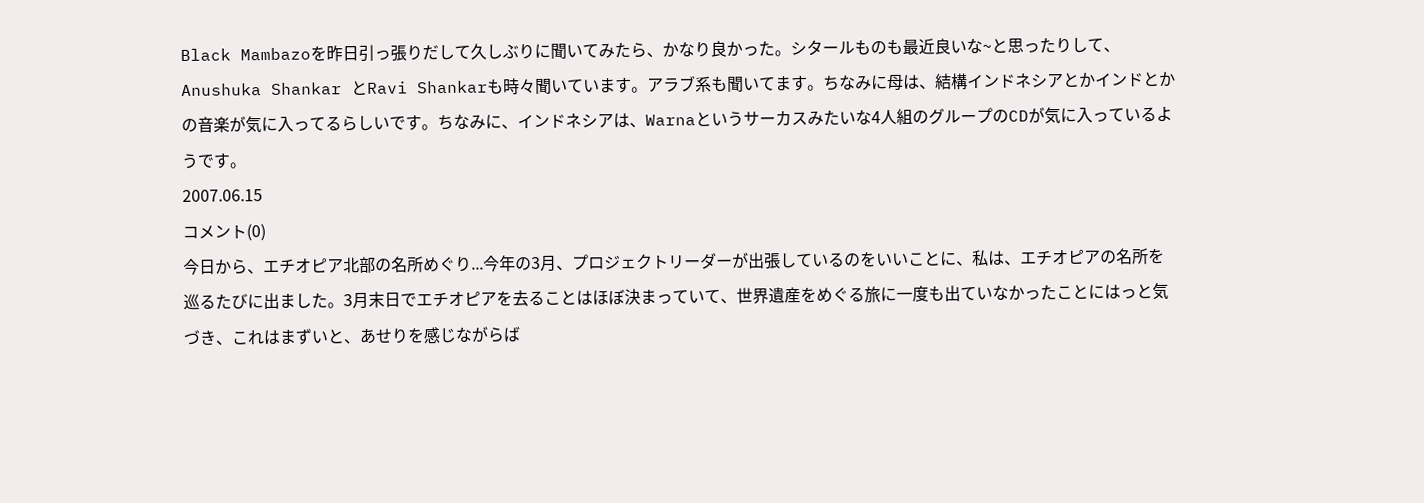Black Mambazoを昨日引っ張りだして久しぶりに聞いてみたら、かなり良かった。シタールものも最近良いな~と思ったりして、Anushuka Shankar とRavi Shankarも時々聞いています。アラブ系も聞いてます。ちなみに母は、結構インドネシアとかインドとかの音楽が気に入ってるらしいです。ちなみに、インドネシアは、Warnaというサーカスみたいな4人組のグループのCDが気に入っているようです。
2007.06.15
コメント(0)
今日から、エチオピア北部の名所めぐり...今年の3月、プロジェクトリーダーが出張しているのをいいことに、私は、エチオピアの名所を巡るたびに出ました。3月末日でエチオピアを去ることはほぼ決まっていて、世界遺産をめぐる旅に一度も出ていなかったことにはっと気づき、これはまずいと、あせりを感じながらば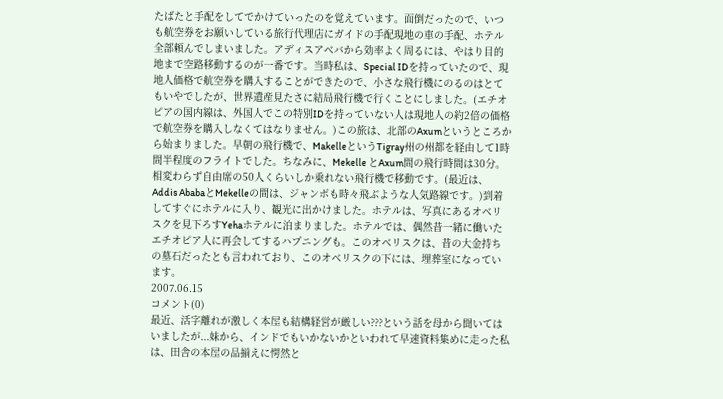たばたと手配をしてでかけていったのを覚えています。面倒だったので、いつも航空券をお願いしている旅行代理店にガイドの手配現地の車の手配、ホテル全部頼んでしまいました。アディスアベバから効率よく周るには、やはり目的地まで空路移動するのが一番です。当時私は、Special IDを持っていたので、現地人価格で航空券を購入することができたので、小さな飛行機にのるのはとてもいやでしたが、世界遺産見たさに結局飛行機で行くことにしました。(エチオピアの国内線は、外国人でこの特別IDを持っていない人は現地人の約2倍の価格で航空券を購入しなくてはなりません。)この旅は、北部のAxumというところから始まりました。早朝の飛行機で、MakelleというTigray州の州都を経由して1時間半程度のフライトでした。ちなみに、Mekelle とAxum間の飛行時間は30分。相変わらず自由席の50人くらいしか乗れない飛行機で移動です。(最近は、Addis AbabaとMekelleの間は、ジャンボも時々飛ぶような人気路線です。)到着してすぐにホテルに入り、観光に出かけました。ホテルは、写真にあるオベリスクを見下ろすYehaホテルに泊まりました。ホテルでは、偶然昔一緒に働いたエチオピア人に再会してするハプニングも。このオベリスクは、昔の大金持ちの墓石だったとも言われており、このオベリスクの下には、埋葬室になっています。
2007.06.15
コメント(0)
最近、活字離れが激しく本屋も結構経営が厳しい???という話を母から聞いてはいましたが...妹から、インドでもいかないかといわれて早速資料集めに走った私は、田舎の本屋の品揃えに愕然と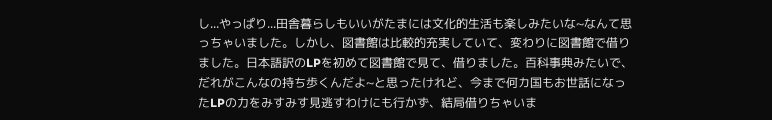し...やっぱり...田舎暮らしもいいがたまには文化的生活も楽しみたいな~なんて思っちゃいました。しかし、図書館は比較的充実していて、変わりに図書館で借りました。日本語訳のLPを初めて図書館で見て、借りました。百科事典みたいで、だれがこんなの持ち歩くんだよ~と思ったけれど、今まで何カ国もお世話になったLPの力をみすみす見逃すわけにも行かず、結局借りちゃいま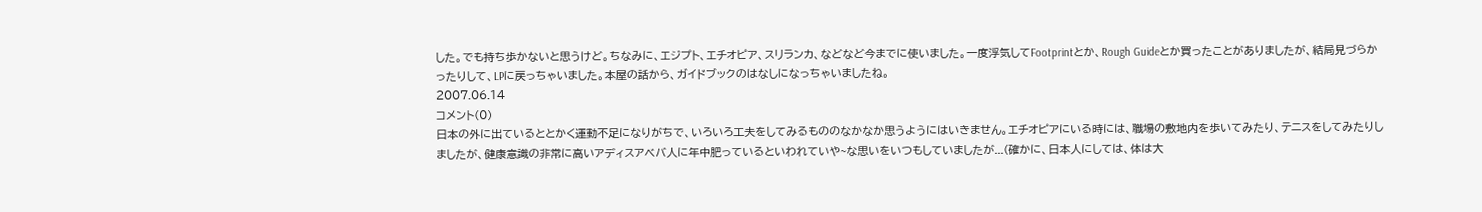した。でも持ち歩かないと思うけど。ちなみに、エジプト、エチオピア、スリランカ、などなど今までに使いました。一度浮気してFootprintとか、Rough Guideとか買ったことがありましたが、結局見づらかったりして、LPに戻っちゃいました。本屋の話から、ガイドブックのはなしになっちゃいましたね。
2007.06.14
コメント(0)
日本の外に出ているととかく運動不足になりがちで、いろいろ工夫をしてみるもののなかなか思うようにはいきません。エチオピアにいる時には、職場の敷地内を歩いてみたり、テニスをしてみたりしましたが、健康意識の非常に高いアディスアベバ人に年中肥っているといわれていや~な思いをいつもしていましたが...(確かに、日本人にしては、体は大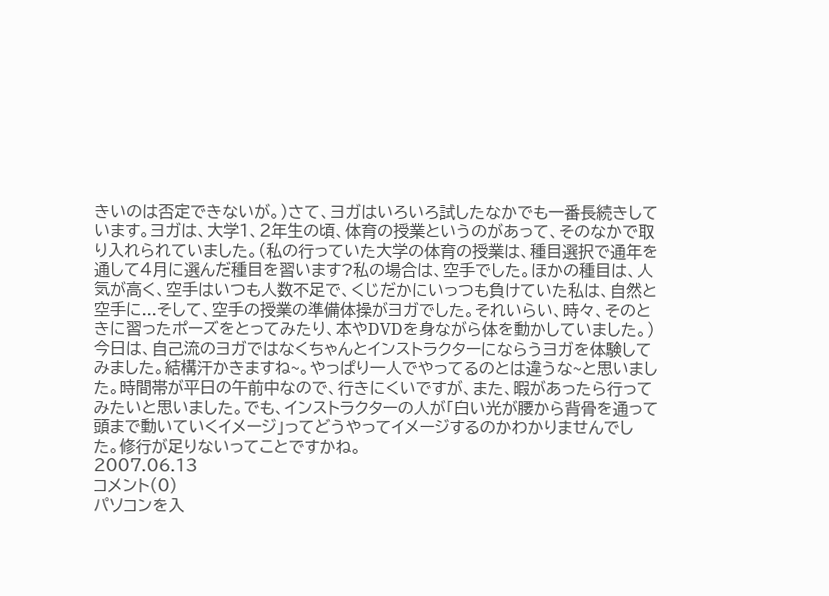きいのは否定できないが。)さて、ヨガはいろいろ試したなかでも一番長続きしています。ヨガは、大学1、2年生の頃、体育の授業というのがあって、そのなかで取り入れられていました。(私の行っていた大学の体育の授業は、種目選択で通年を通して4月に選んだ種目を習います?私の場合は、空手でした。ほかの種目は、人気が高く、空手はいつも人数不足で、くじだかにいっつも負けていた私は、自然と空手に...そして、空手の授業の準備体操がヨガでした。それいらい、時々、そのときに習ったポーズをとってみたり、本やDVDを身ながら体を動かしていました。)今日は、自己流のヨガではなくちゃんとインストラクターにならうヨガを体験してみました。結構汗かきますね~。やっぱり一人でやってるのとは違うな~と思いました。時間帯が平日の午前中なので、行きにくいですが、また、暇があったら行ってみたいと思いました。でも、インストラクターの人が「白い光が腰から背骨を通って頭まで動いていくイメージ」ってどうやってイメージするのかわかりませんでした。修行が足りないってことですかね。
2007.06.13
コメント(0)
パソコンを入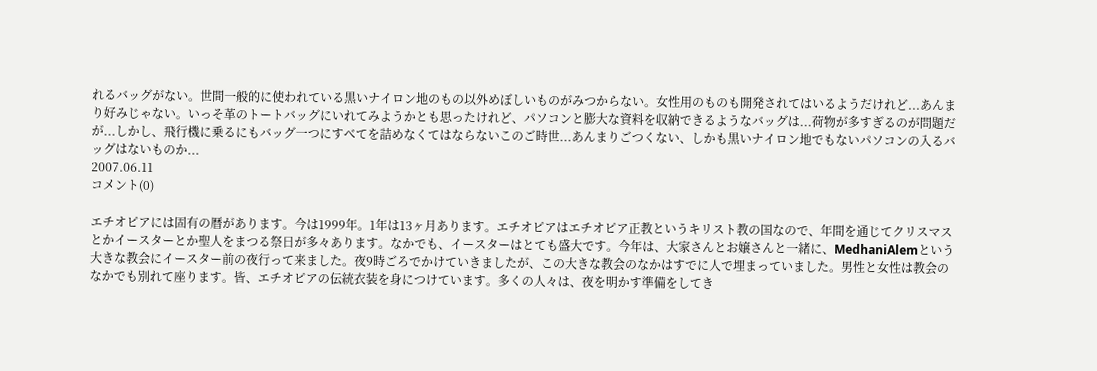れるバッグがない。世間一般的に使われている黒いナイロン地のもの以外めぼしいものがみつからない。女性用のものも開発されてはいるようだけれど...あんまり好みじゃない。いっそ革のトートバッグにいれてみようかとも思ったけれど、パソコンと膨大な資料を収納できるようなバッグは...荷物が多すぎるのが問題だが...しかし、飛行機に乗るにもバッグ一つにすべてを詰めなくてはならないこのご時世...あんまりごつくない、しかも黒いナイロン地でもないパソコンの入るバッグはないものか...
2007.06.11
コメント(0)

エチオピアには固有の暦があります。今は1999年。1年は13ヶ月あります。エチオピアはエチオピア正教というキリスト教の国なので、年間を通じてクリスマスとかイースターとか聖人をまつる祭日が多々あります。なかでも、イースターはとても盛大です。今年は、大家さんとお嬢さんと一緒に、MedhaniAlemという大きな教会にイースター前の夜行って来ました。夜9時ごろでかけていきましたが、この大きな教会のなかはすでに人で埋まっていました。男性と女性は教会のなかでも別れて座ります。皆、エチオピアの伝統衣装を身につけています。多くの人々は、夜を明かす準備をしてき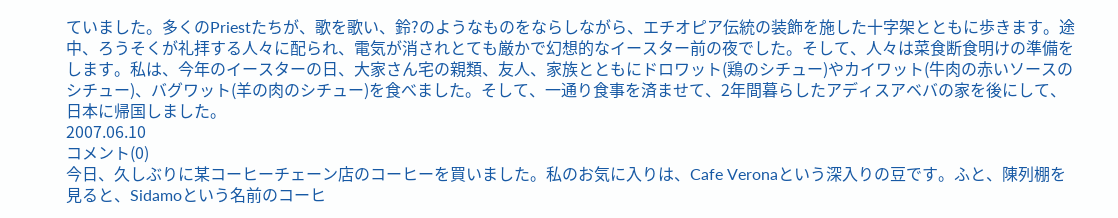ていました。多くのPriestたちが、歌を歌い、鈴?のようなものをならしながら、エチオピア伝統の装飾を施した十字架とともに歩きます。途中、ろうそくが礼拝する人々に配られ、電気が消されとても厳かで幻想的なイースター前の夜でした。そして、人々は菜食断食明けの準備をします。私は、今年のイースターの日、大家さん宅の親類、友人、家族とともにドロワット(鶏のシチュー)やカイワット(牛肉の赤いソースのシチュー)、バグワット(羊の肉のシチュー)を食べました。そして、一通り食事を済ませて、2年間暮らしたアディスアベバの家を後にして、日本に帰国しました。
2007.06.10
コメント(0)
今日、久しぶりに某コーヒーチェーン店のコーヒーを買いました。私のお気に入りは、Cafe Veronaという深入りの豆です。ふと、陳列棚を見ると、Sidamoという名前のコーヒ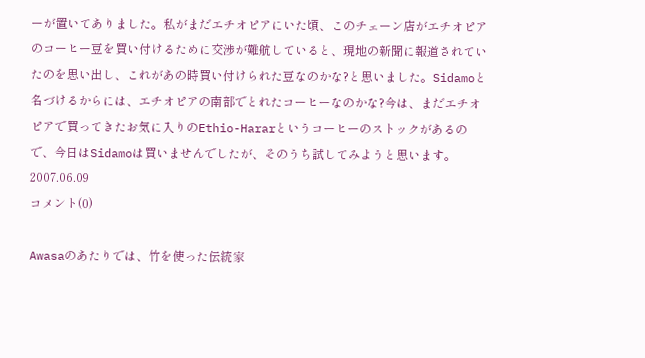ーが置いてありました。私がまだエチオピアにいた頃、このチェーン店がエチオピアのコーヒー豆を買い付けるために交渉が難航していると、現地の新聞に報道されていたのを思い出し、これがあの時買い付けられた豆なのかな?と思いました。Sidamoと名づけるからには、エチオピアの南部でとれたコーヒーなのかな?今は、まだエチオピアで買ってきたお気に入りのEthio-Hararというコーヒーのストックがあるので、今日はSidamoは買いませんでしたが、そのうち試してみようと思います。
2007.06.09
コメント(0)

Awasaのあたりでは、竹を使った伝統家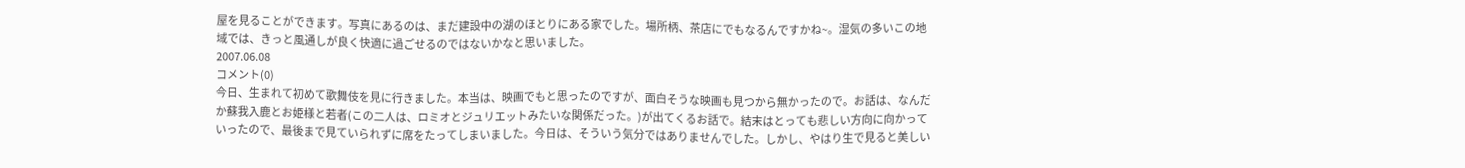屋を見ることができます。写真にあるのは、まだ建設中の湖のほとりにある家でした。場所柄、茶店にでもなるんですかね~。湿気の多いこの地域では、きっと風通しが良く快適に過ごせるのではないかなと思いました。
2007.06.08
コメント(0)
今日、生まれて初めて歌舞伎を見に行きました。本当は、映画でもと思ったのですが、面白そうな映画も見つから無かったので。お話は、なんだか蘇我入鹿とお姫様と若者(この二人は、ロミオとジュリエットみたいな関係だった。)が出てくるお話で。結末はとっても悲しい方向に向かっていったので、最後まで見ていられずに席をたってしまいました。今日は、そういう気分ではありませんでした。しかし、やはり生で見ると美しい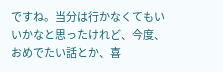ですね。当分は行かなくてもいいかなと思ったけれど、今度、おめでたい話とか、喜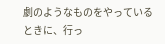劇のようなものをやっているときに、行っ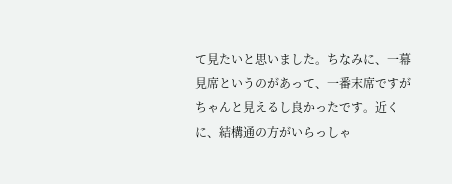て見たいと思いました。ちなみに、一幕見席というのがあって、一番末席ですがちゃんと見えるし良かったです。近くに、結構通の方がいらっしゃ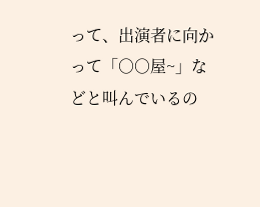って、出演者に向かって「○○屋~」などと叫んでいるの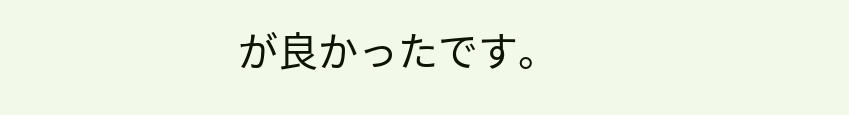が良かったです。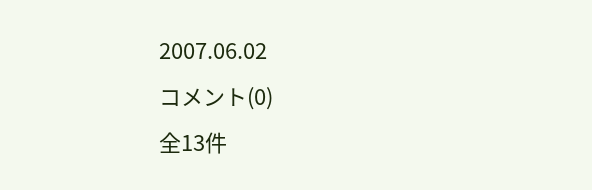2007.06.02
コメント(0)
全13件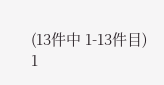(13件中 1-13件目)
1